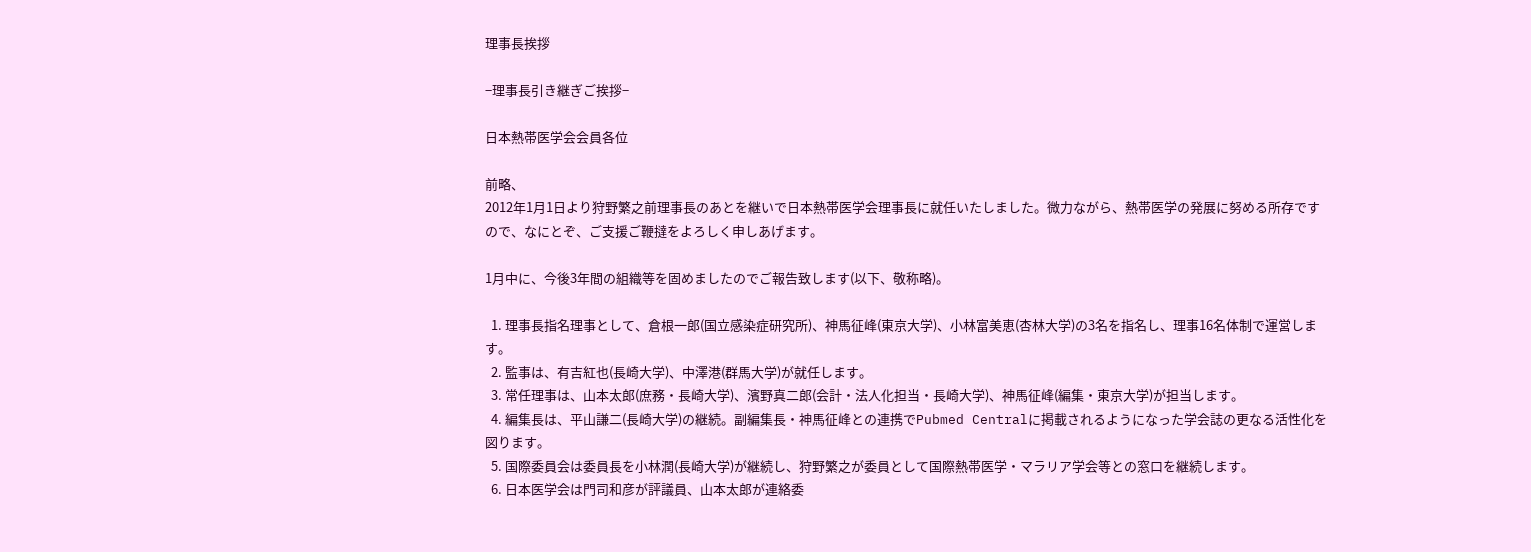理事長挨拶

−理事長引き継ぎご挨拶−

日本熱帯医学会会員各位

前略、
2012年1月1日より狩野繁之前理事長のあとを継いで日本熱帯医学会理事長に就任いたしました。微力ながら、熱帯医学の発展に努める所存ですので、なにとぞ、ご支援ご鞭撻をよろしく申しあげます。

1月中に、今後3年間の組織等を固めましたのでご報告致します(以下、敬称略)。

  1. 理事長指名理事として、倉根一郎(国立感染症研究所)、神馬征峰(東京大学)、小林富美恵(杏林大学)の3名を指名し、理事16名体制で運営します。
  2. 監事は、有吉紅也(長崎大学)、中澤港(群馬大学)が就任します。
  3. 常任理事は、山本太郎(庶務・長崎大学)、濱野真二郎(会計・法人化担当・長崎大学)、神馬征峰(編集・東京大学)が担当します。
  4. 編集長は、平山謙二(長崎大学)の継続。副編集長・神馬征峰との連携でPubmed Centralに掲載されるようになった学会誌の更なる活性化を図ります。
  5. 国際委員会は委員長を小林潤(長崎大学)が継続し、狩野繁之が委員として国際熱帯医学・マラリア学会等との窓口を継続します。
  6. 日本医学会は門司和彦が評議員、山本太郎が連絡委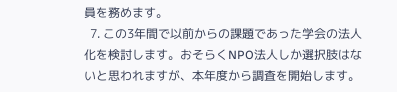員を務めます。
  7. この3年間で以前からの課題であった学会の法人化を検討します。おそらくNPO法人しか選択肢はないと思われますが、本年度から調査を開始します。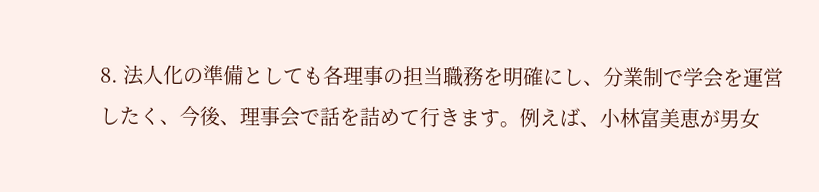8. 法人化の準備としても各理事の担当職務を明確にし、分業制で学会を運営したく、今後、理事会で話を詰めて行きます。例えば、小林富美恵が男女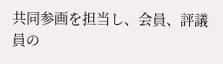共同参画を担当し、会員、評議員の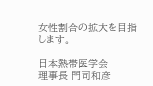女性割合の拡大を目指します。

日本熱帯医学会
理事長 門司和彦